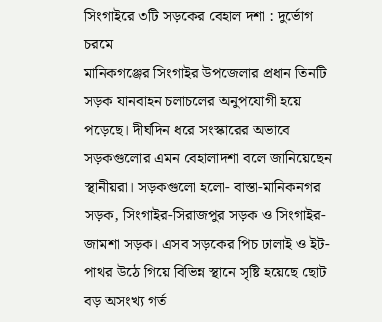সিংগাইরে ৩টি সড়কের বেহাল দশা : দুর্ভোগ চরমে
মানিকগঞ্জের সিংগাইর উপজেলার প্রধান তিনটি সড়ক যানবাহন চলাচলের অনুপযোগী হয়ে পড়েছে। দীর্ঘদিন ধরে সংস্কারের অভাবে সড়কগুলোর এমন বেহালাদশা বলে জানিয়েছেন স্থানীয়রা। সড়কগুলো হলো- বাস্তা-মানিকনগর সড়ক, সিংগাইর-সিরাজপুর সড়ক ও সিংগাইর-জামশা সড়ক। এসব সড়কের পিচ ঢালাই ও ইট-পাথর উঠে গিয়ে বিভিন্ন স্থানে সৃষ্টি হয়েছে ছোট বড় অসংখ্য গর্ত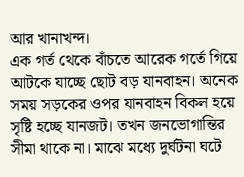আর খানাখন্দ।
এক গর্ত থেকে বাঁচতে আরেক গর্তে গিয়ে আটকে যাচ্ছে ছোট বড় যানবাহন। অনেক সময় সড়কের ওপর যানবাহন বিকল হয়ে সৃষ্টি হচ্ছে যানজট। তখন জনভোগান্তির সীমা থাকে না। মাঝে মধ্যে দুর্ঘটনা ঘটে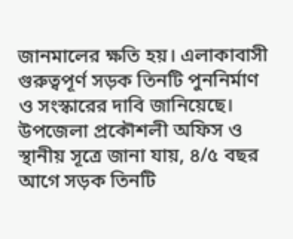জানমালের ক্ষতি হয়। এলাকাবাসী গুরুত্বপূর্ণ সড়ক তিনটি পুননির্মাণ ও সংস্কারের দাবি জানিয়েছে।
উপজেলা প্রকৌশলী অফিস ও স্থানীয় সূত্রে জানা যায়, ৪/৫ বছর আগে সড়ক তিনটি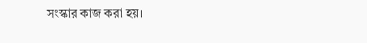সংস্কার কাজ করা হয়।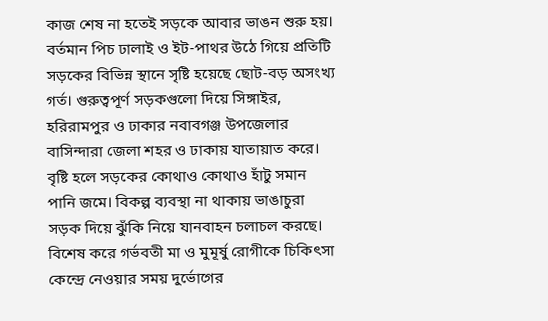কাজ শেষ না হতেই সড়কে আবার ভাঙন শুরু হয়। বর্তমান পিচ ঢালাই ও ইট-পাথর উঠে গিয়ে প্রতিটি সড়কের বিভিন্ন স্থানে সৃষ্টি হয়েছে ছোট-বড় অসংখ্য গর্ত। গুরুত্বপূর্ণ সড়কগুলো দিয়ে সিঙ্গাইর, হরিরামপুর ও ঢাকার নবাবগঞ্জ উপজেলার বাসিন্দারা জেলা শহর ও ঢাকায় যাতায়াত করে।
বৃষ্টি হলে সড়কের কোথাও কোথাও হাঁটু সমান পানি জমে। বিকল্প ব্যবস্থা না থাকায় ভাঙাচুরা সড়ক দিয়ে ঝুঁকি নিয়ে যানবাহন চলাচল করছে। বিশেষ করে গর্ভবতী মা ও মুমূর্ষু রোগীকে চিকিৎসা কেন্দ্রে নেওয়ার সময় দুর্ভোগের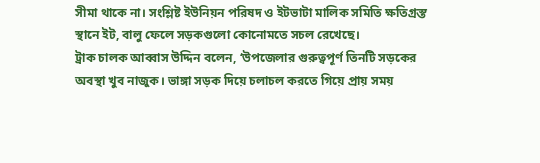সীমা থাকে না। সংশ্লিষ্ট ইউনিয়ন পরিষদ ও ইটভাটা মালিক সমিতি ক্ষতিগ্রস্ত স্থানে ইট, বালু ফেলে সড়কগুলো কোনোমতে সচল রেখেছে।
ট্রাক চালক আব্বাস উদ্দিন বলেন, ‘উপজেলার গুরুত্বপূর্ণ তিনটি সড়কের অবস্থা খুব নাজুক। ভাঙ্গা সড়ক দিয়ে চলাচল করতে গিয়ে প্রায় সময়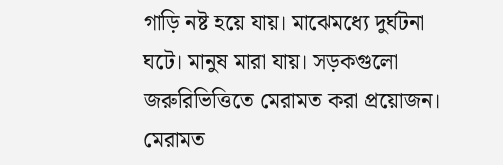গাড়ি নষ্ট হয়ে যায়। মাঝেমধ্যে দুর্ঘটনা ঘটে। মানুষ মারা যায়। সড়কগুলো জরুরিভিত্তিতে মেরামত করা প্রয়োজন। মেরামত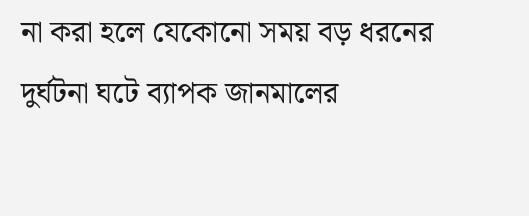না করা হলে যেকোনো সময় বড় ধরনের দুর্ঘটনা ঘটে ব্যাপক জানমালের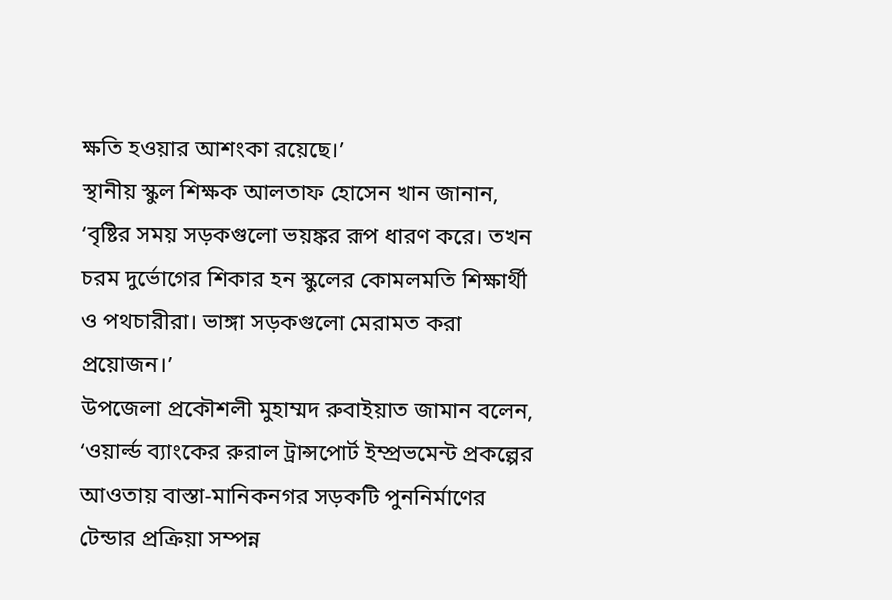ক্ষতি হওয়ার আশংকা রয়েছে।’
স্থানীয় স্কুল শিক্ষক আলতাফ হোসেন খান জানান, ‘বৃষ্টির সময় সড়কগুলো ভয়ঙ্কর রূপ ধারণ করে। তখন চরম দুর্ভোগের শিকার হন স্কুলের কোমলমতি শিক্ষার্থী ও পথচারীরা। ভাঙ্গা সড়কগুলো মেরামত করা প্রয়োজন।’
উপজেলা প্রকৌশলী মুহাম্মদ রুবাইয়াত জামান বলেন, ‘ওয়ার্ল্ড ব্যাংকের রুরাল ট্রান্সপোর্ট ইম্প্রভমেন্ট প্রকল্পের আওতায় বাস্তা-মানিকনগর সড়কটি পুননির্মাণের টেন্ডার প্রক্রিয়া সম্পন্ন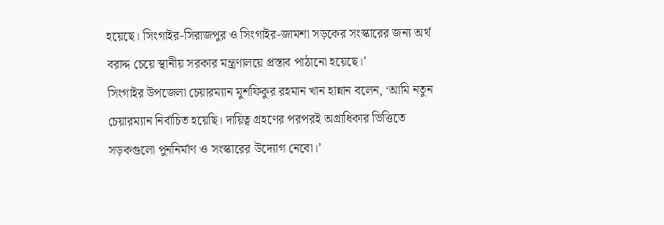হয়েছে। সিংগাইর-সিরাজপুর ও সিংগাইর-জামশা সড়কের সংস্কারের জন্য অর্থ বরাদ্দ চেয়ে স্থানীয় সরকার মন্ত্রণালয়ে প্রস্তাব পাঠানো হয়েছে।’
সিংগাইর উপজেলা চেয়ারম্যান মুশফিকুর রহমান খান হান্নান বলেন, ‘আমি নতুন চেয়ারম্যান নির্বাচিত হয়েছি। দায়িত্ব গ্রহণের পরপরই অগ্রাধিকার ভিত্তিতে সড়কগুলো পুননির্মাণ ও সংস্কারের উদ্যোগ নেবো।’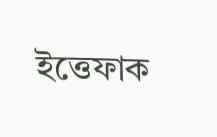ইত্তেফাক